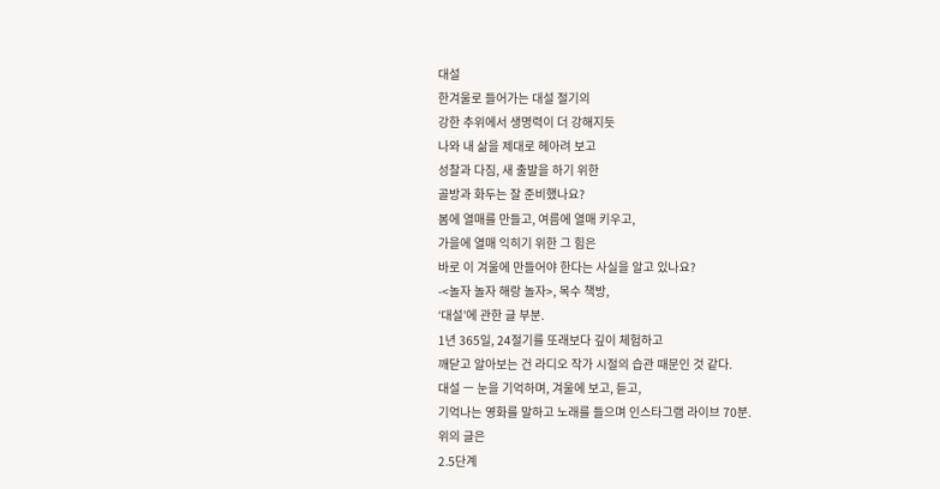대설
한겨울로 들어가는 대설 절기의
강한 추위에서 생명력이 더 강해지듯
나와 내 삶을 제대로 헤아려 보고
성찰과 다짐, 새 출발을 하기 위한
골방과 화두는 잘 준비했나요?
봄에 열매를 만들고, 여름에 열매 키우고,
가을에 열매 익히기 위한 그 힘은
바로 이 겨울에 만들어야 한다는 사실을 알고 있나요?
-<놀자 놀자 해랑 놀자>, 목수 책방,
‘대설’에 관한 글 부분.
1년 365일, 24절기를 또래보다 깊이 체험하고
깨닫고 알아보는 건 라디오 작가 시절의 습관 때문인 것 같다.
대설 ㅡ 눈을 기억하며, 겨울에 보고, 듣고,
기억나는 영화를 말하고 노래를 들으며 인스타그램 라이브 70분.
위의 글은
2.5단계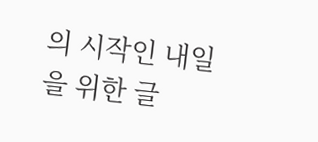의 시작인 내일을 위한 글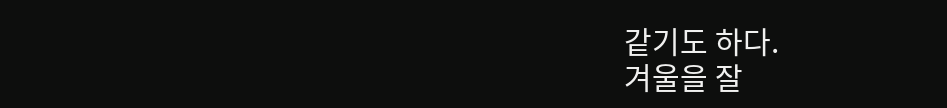같기도 하다.
겨울을 잘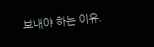보내야 하는 이유.